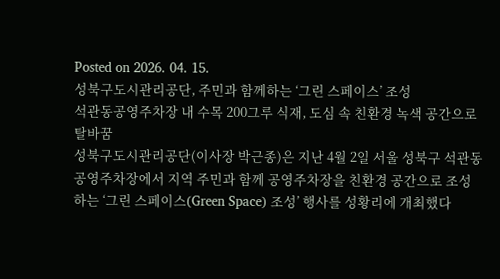Posted on 2026. 04. 15.
성북구도시관리공단, 주민과 함께하는 ‘그린 스페이스’ 조성
석관동공영주차장 내 수목 200그루 식재, 도심 속 친환경 녹색 공간으로 탈바꿈
성북구도시관리공단(이사장 박근종)은 지난 4월 2일 서울 성북구 석관동 공영주차장에서 지역 주민과 함께 공영주차장을 친환경 공간으로 조성하는 ‘그린 스페이스(Green Space) 조성’ 행사를 성황리에 개최했다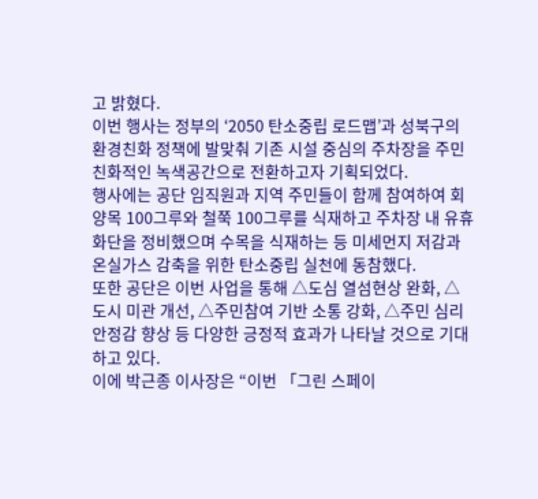고 밝혔다.
이번 행사는 정부의 ‘2050 탄소중립 로드맵’과 성북구의 환경친화 정책에 발맞춰 기존 시설 중심의 주차장을 주민 친화적인 녹색공간으로 전환하고자 기획되었다.
행사에는 공단 임직원과 지역 주민들이 함께 참여하여 회양목 100그루와 철쭉 100그루를 식재하고 주차장 내 유휴 화단을 정비했으며 수목을 식재하는 등 미세먼지 저감과 온실가스 감축을 위한 탄소중립 실천에 동참했다.
또한 공단은 이번 사업을 통해 △도심 열섬현상 완화, △도시 미관 개선, △주민참여 기반 소통 강화, △주민 심리 안정감 향상 등 다양한 긍정적 효과가 나타날 것으로 기대하고 있다.
이에 박근종 이사장은 “이번 「그린 스페이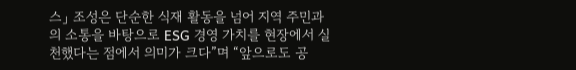스」 조성은 단순한 식재 활동을 넘어 지역 주민과의 소통을 바탕으로 ESG 경영 가치를 현장에서 실천했다는 점에서 의미가 크다”며 “앞으로도 공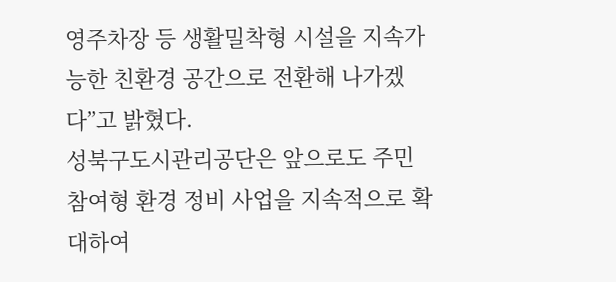영주차장 등 생활밀착형 시설을 지속가능한 친환경 공간으로 전환해 나가겠다”고 밝혔다.
성북구도시관리공단은 앞으로도 주민참여형 환경 정비 사업을 지속적으로 확대하여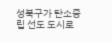성북구가 탄소중립 선도 도시로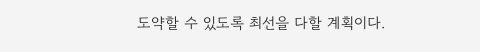도약할 수 있도록 최선을 다할 계획이다.